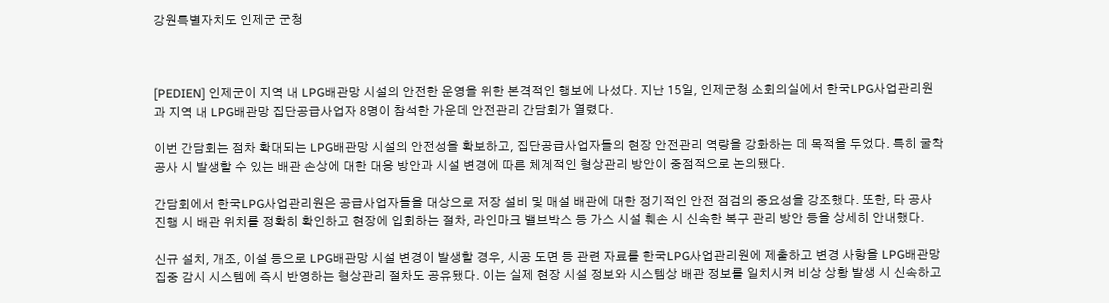강원특별자치도 인제군 군청



[PEDIEN] 인제군이 지역 내 LPG배관망 시설의 안전한 운영을 위한 본격적인 행보에 나섰다. 지난 15일, 인제군청 소회의실에서 한국LPG사업관리원과 지역 내 LPG배관망 집단공급사업자 8명이 참석한 가운데 안전관리 간담회가 열렸다.

이번 간담회는 점차 확대되는 LPG배관망 시설의 안전성을 확보하고, 집단공급사업자들의 현장 안전관리 역량을 강화하는 데 목적을 두었다. 특히 굴착 공사 시 발생할 수 있는 배관 손상에 대한 대응 방안과 시설 변경에 따른 체계적인 형상관리 방안이 중점적으로 논의됐다.

간담회에서 한국LPG사업관리원은 공급사업자들을 대상으로 저장 설비 및 매설 배관에 대한 정기적인 안전 점검의 중요성을 강조했다. 또한, 타 공사 진행 시 배관 위치를 정확히 확인하고 현장에 입회하는 절차, 라인마크 밸브박스 등 가스 시설 훼손 시 신속한 복구 관리 방안 등을 상세히 안내했다.

신규 설치, 개조, 이설 등으로 LPG배관망 시설 변경이 발생할 경우, 시공 도면 등 관련 자료를 한국LPG사업관리원에 제출하고 변경 사항을 LPG배관망 집중 감시 시스템에 즉시 반영하는 형상관리 절차도 공유됐다. 이는 실제 현장 시설 정보와 시스템상 배관 정보를 일치시켜 비상 상황 발생 시 신속하고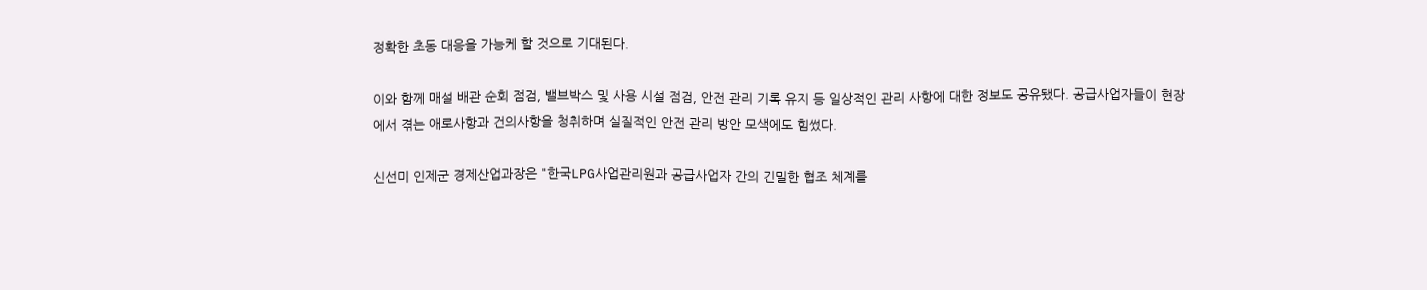정확한 초동 대응을 가능케 할 것으로 기대된다.

이와 함께 매설 배관 순회 점검, 밸브박스 및 사용 시설 점검, 안전 관리 기록 유지 등 일상적인 관리 사항에 대한 정보도 공유됐다. 공급사업자들이 현장에서 겪는 애로사항과 건의사항을 청취하며 실질적인 안전 관리 방안 모색에도 힘썼다.

신선미 인제군 경제산업과장은 "한국LPG사업관리원과 공급사업자 간의 긴밀한 협조 체계를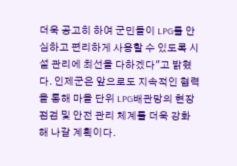더욱 공고히 하여 군민들이 LPG를 안심하고 편리하게 사용할 수 있도록 시설 관리에 최선을 다하겠다"고 밝혔다. 인제군은 앞으로도 지속적인 협력을 통해 마을 단위 LPG배관망의 현장 점검 및 안전 관리 체계를 더욱 강화해 나갈 계획이다.